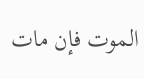الموت فإن مات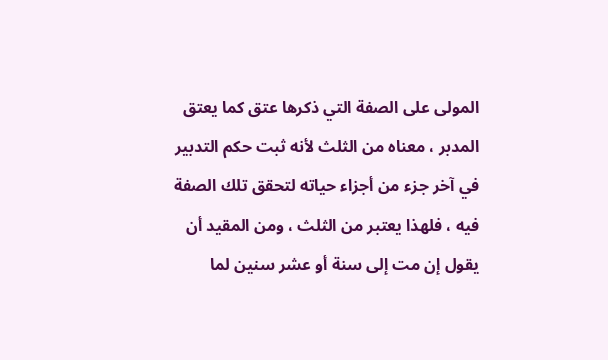المولى على الصفة التي ذكرها عتق كما يعتق المدبر ، معناه من الثلث لأنه ثبت حكم التدبير في آخر جزء من أجزاء حياته لتحقق تلك الصفة فيه ، فلهذا يعتبر من الثلث ، ومن المقيد أن يقول إن مت إلى سنة أو عشر سنين لما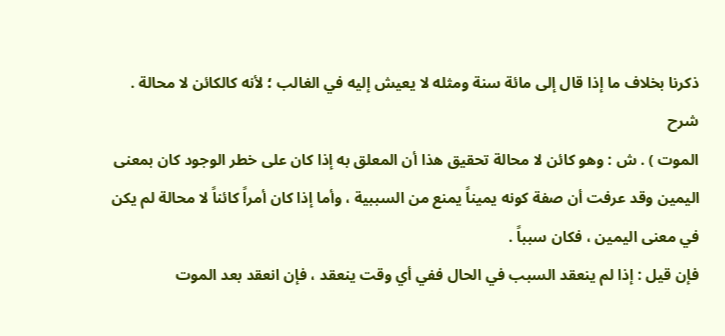ذكرنا بخلاف ما إذا قال إلى مائة سنة ومثله لا يعيش إليه في الغالب ؛ لأنه كالكائن لا محالة .
شرح
الموت ) . ش : وهو كائن لا محالة تحقيق هذا أن المعلق به إذا كان على خطر الوجود كان بمعنى اليمين وقد عرفت أن صفة كونه يميناً يمنع من السببية ، وأما إذا كان أمراً كائناً لا محالة لم يكن في معنى اليمين ، فكان سبباً .
فإن قيل : إذا لم ينعقد السبب في الحال ففي أي وقت ينعقد ، فإن انعقد بعد الموت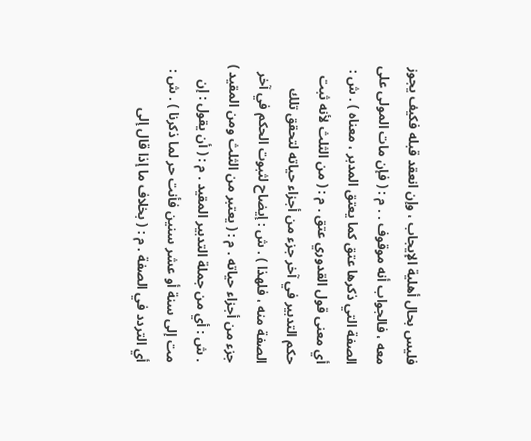فليس بحال أهلية الإيجاب ، وإن انعقد قبله فكيف يجوز معه ، فالجواب أنه موقوف . . م : ( فإن مات المولى على الصفة التي ذكرها عتق كما يعتق المدبر ، معناه ) . ش : أي معنى قول القدوري عتق . م : ( من الثلث لأنه ثبت حكم التدبير في آخر جزء من أجزاء حياته لتحقق تلك الصفة منه ، فلهذا ) . ش : إيضاح لثبوت الحكم في آخر جزء من أجزاء حياته . م : ( يعتبر من الثلث ومن المقيد ) . ش : أي من جملة التدبير المقيد . م : ( أن يقول : إن مت إلى سنة أو عشر سنين فأنت حر لما ذكرنا ) . ش : أي التردد في الصفة . م : ( بخلاف ما إذا قال إلى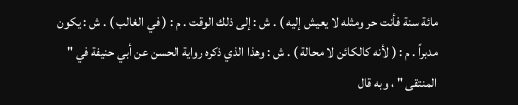مائة سنة فأنت حر ومثله لا يعيش إليه ) . ش : إلى ذلك الوقت . م : ( في الغالب ) . ش : يكون مدبراً . م : ( لأنه كالكائن لا محالة ) . ش : وهذا الذي ذكره رواية الحسن عن أبي حنيفة في " المنتقى " ، وبه قال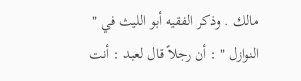مالك . وذكر الفقيه أبو الليث في " النوازل " : أن رجلاً قال لعبد : أنت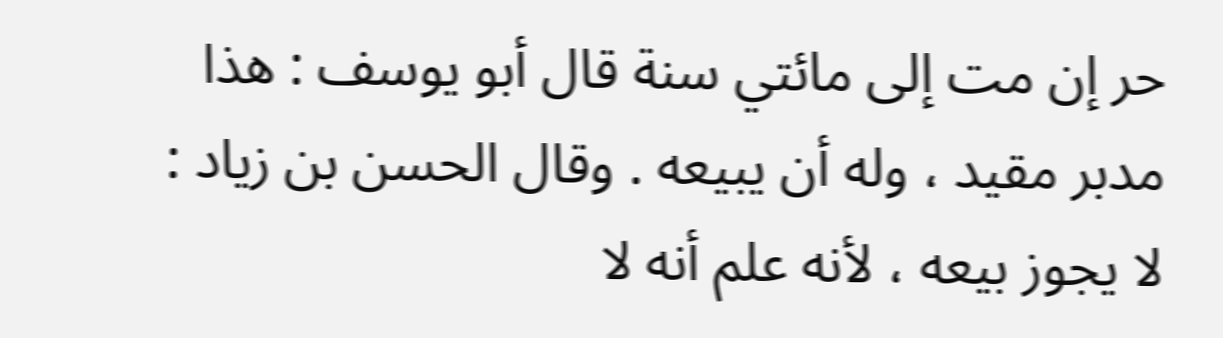حر إن مت إلى مائتي سنة قال أبو يوسف : هذا مدبر مقيد ، وله أن يبيعه . وقال الحسن بن زياد : لا يجوز بيعه ، لأنه علم أنه لا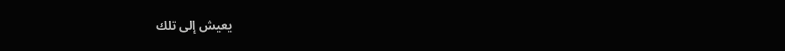يعيش إلى تلك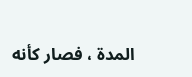المدة ، فصار كأنه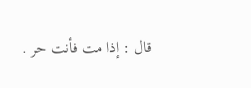قال : إذا مت فأنت حر .